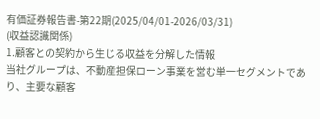有価証券報告書-第22期(2025/04/01-2026/03/31)
(収益認識関係)
1.顧客との契約から生じる収益を分解した情報
当社グループは、不動産担保ローン事業を営む単一セグメントであり、主要な顧客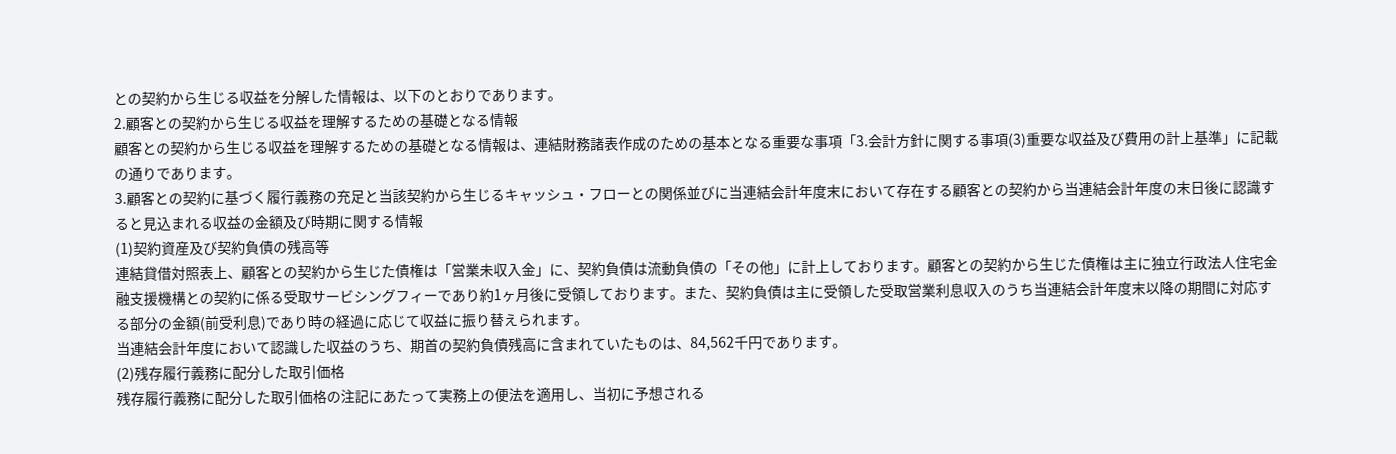との契約から生じる収益を分解した情報は、以下のとおりであります。
2.顧客との契約から生じる収益を理解するための基礎となる情報
顧客との契約から生じる収益を理解するための基礎となる情報は、連結財務諸表作成のための基本となる重要な事項「3.会計方針に関する事項(3)重要な収益及び費用の計上基準」に記載の通りであります。
3.顧客との契約に基づく履行義務の充足と当該契約から生じるキャッシュ・フローとの関係並びに当連結会計年度末において存在する顧客との契約から当連結会計年度の末日後に認識すると見込まれる収益の金額及び時期に関する情報
(1)契約資産及び契約負債の残高等
連結貸借対照表上、顧客との契約から生じた債権は「営業未収入金」に、契約負債は流動負債の「その他」に計上しております。顧客との契約から生じた債権は主に独立行政法人住宅金融支援機構との契約に係る受取サービシングフィーであり約1ヶ月後に受領しております。また、契約負債は主に受領した受取営業利息収入のうち当連結会計年度末以降の期間に対応する部分の金額(前受利息)であり時の経過に応じて収益に振り替えられます。
当連結会計年度において認識した収益のうち、期首の契約負債残高に含まれていたものは、84,562千円であります。
(2)残存履行義務に配分した取引価格
残存履行義務に配分した取引価格の注記にあたって実務上の便法を適用し、当初に予想される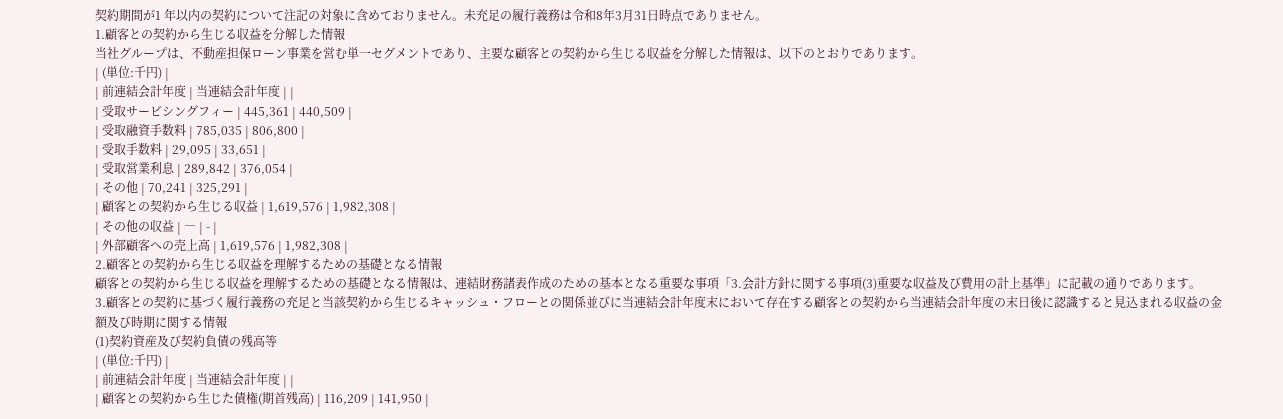契約期間が1 年以内の契約について注記の対象に含めておりません。未充足の履行義務は令和8年3月31日時点でありません。
1.顧客との契約から生じる収益を分解した情報
当社グループは、不動産担保ローン事業を営む単一セグメントであり、主要な顧客との契約から生じる収益を分解した情報は、以下のとおりであります。
| (単位:千円) |
| 前連結会計年度 | 当連結会計年度 | |
| 受取サービシングフィー | 445,361 | 440,509 |
| 受取融資手数料 | 785,035 | 806,800 |
| 受取手数料 | 29,095 | 33,651 |
| 受取営業利息 | 289,842 | 376,054 |
| その他 | 70,241 | 325,291 |
| 顧客との契約から生じる収益 | 1,619,576 | 1,982,308 |
| その他の収益 | ― | - |
| 外部顧客への売上高 | 1,619,576 | 1,982,308 |
2.顧客との契約から生じる収益を理解するための基礎となる情報
顧客との契約から生じる収益を理解するための基礎となる情報は、連結財務諸表作成のための基本となる重要な事項「3.会計方針に関する事項(3)重要な収益及び費用の計上基準」に記載の通りであります。
3.顧客との契約に基づく履行義務の充足と当該契約から生じるキャッシュ・フローとの関係並びに当連結会計年度末において存在する顧客との契約から当連結会計年度の末日後に認識すると見込まれる収益の金額及び時期に関する情報
(1)契約資産及び契約負債の残高等
| (単位:千円) |
| 前連結会計年度 | 当連結会計年度 | |
| 顧客との契約から生じた債権(期首残高) | 116,209 | 141,950 |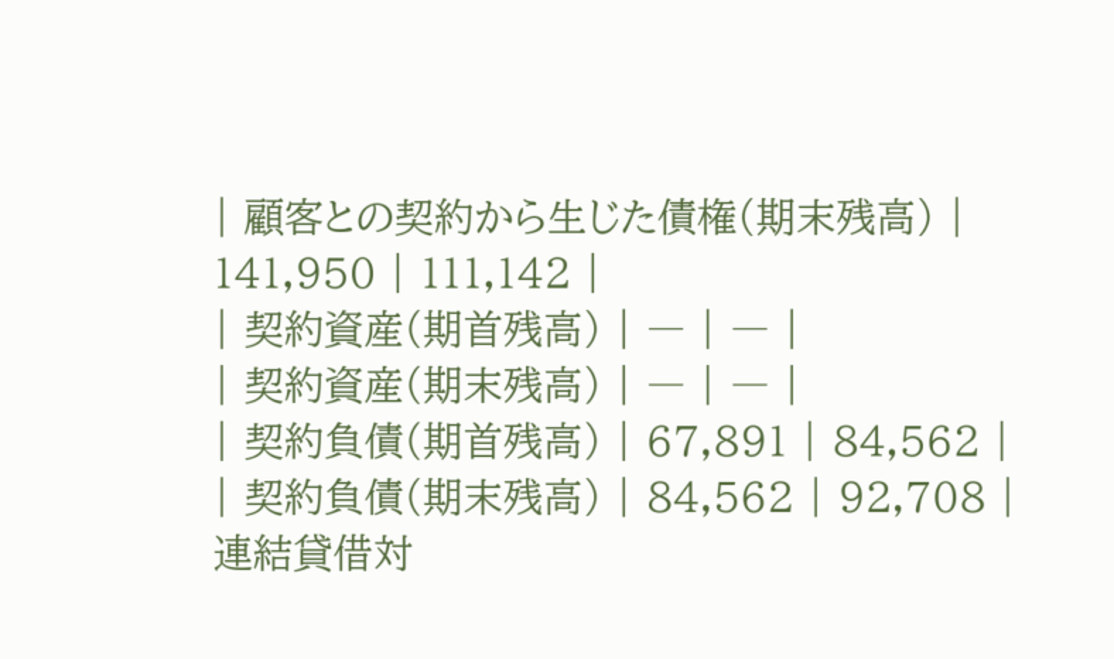| 顧客との契約から生じた債権(期末残高) | 141,950 | 111,142 |
| 契約資産(期首残高) | ― | ― |
| 契約資産(期末残高) | ― | ― |
| 契約負債(期首残高) | 67,891 | 84,562 |
| 契約負債(期末残高) | 84,562 | 92,708 |
連結貸借対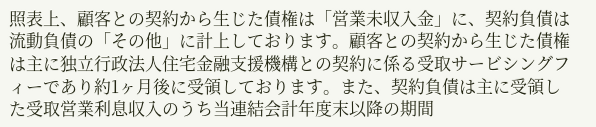照表上、顧客との契約から生じた債権は「営業未収入金」に、契約負債は流動負債の「その他」に計上しております。顧客との契約から生じた債権は主に独立行政法人住宅金融支援機構との契約に係る受取サービシングフィーであり約1ヶ月後に受領しております。また、契約負債は主に受領した受取営業利息収入のうち当連結会計年度末以降の期間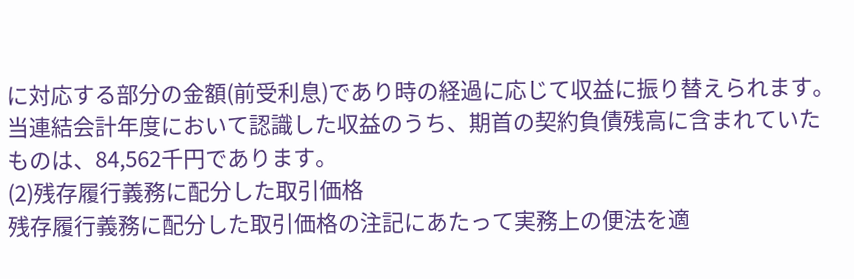に対応する部分の金額(前受利息)であり時の経過に応じて収益に振り替えられます。
当連結会計年度において認識した収益のうち、期首の契約負債残高に含まれていたものは、84,562千円であります。
(2)残存履行義務に配分した取引価格
残存履行義務に配分した取引価格の注記にあたって実務上の便法を適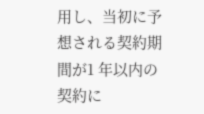用し、当初に予想される契約期間が1 年以内の契約に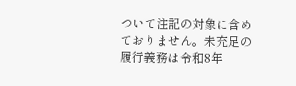ついて注記の対象に含めておりません。未充足の履行義務は令和8年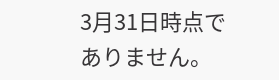3月31日時点でありません。